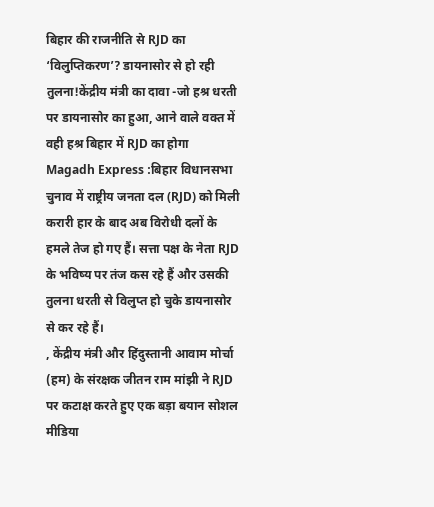बिहार की राजनीति से RJD का ‘विलुप्तिकरण’? डायनासोर से हो रही तुलना!केंद्रीय मंत्री का दावा -जो हश्र धरती पर डायनासोर का हुआ, आने वाले वक्त में वही हश्र बिहार में RJD का होगा
Magadh Express :बिहार विधानसभा चुनाव में राष्ट्रीय जनता दल (RJD) को मिली करारी हार के बाद अब विरोधी दलों के हमले तेज हो गए हैं। सत्ता पक्ष के नेता RJD के भविष्य पर तंज कस रहे हैं और उसकी तुलना धरती से विलुप्त हो चुके डायनासोर से कर रहे हैं।
, केंद्रीय मंत्री और हिंदुस्तानी आवाम मोर्चा (हम) के संरक्षक जीतन राम मांझी ने RJD पर कटाक्ष करते हुए एक बड़ा बयान सोशल मीडिया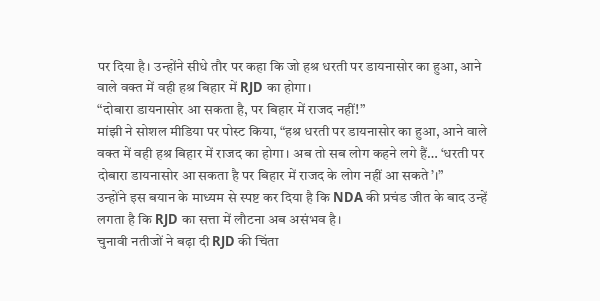पर दिया है। उन्होंने सीधे तौर पर कहा कि जो हश्र धरती पर डायनासोर का हुआ, आने वाले वक्त में वही हश्र बिहार में RJD का होगा।
“दोबारा डायनासोर आ सकता है, पर बिहार में राजद नहीं!”
मांझी ने सोशल मीडिया पर पोस्ट किया, “हश्र धरती पर डायनासोर का हुआ, आने वाले वक्त में वही हश्र बिहार में राजद का होगा। अब तो सब लोग कहने लगे हैं… ‘धरती पर दोबारा डायनासोर आ सकता है पर बिहार में राजद के लोग नहीं आ सकते’।”
उन्होंने इस बयान के माध्यम से स्पष्ट कर दिया है कि NDA की प्रचंड जीत के बाद उन्हें लगता है कि RJD का सत्ता में लौटना अब असंभव है।
चुनावी नतीजों ने बढ़ा दी RJD की चिंता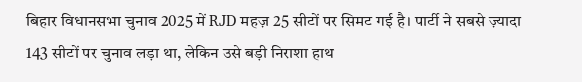बिहार विधानसभा चुनाव 2025 में RJD महज़ 25 सीटों पर सिमट गई है। पार्टी ने सबसे ज़्यादा 143 सीटों पर चुनाव लड़ा था, लेकिन उसे बड़ी निराशा हाथ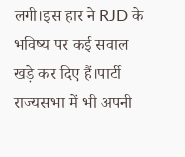लगी।इस हार ने RJD के भविष्य पर कई सवाल खड़े कर दिए हैं।पार्टी राज्यसभा में भी अपनी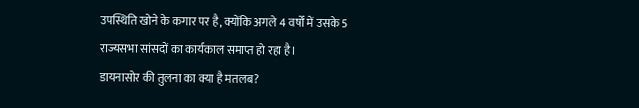उपस्थिति खोने के कगार पर है, क्योंकि अगले 4 वर्षों में उसके 5 राज्यसभा सांसदों का कार्यकाल समाप्त हो रहा है।
डायनासोर की तुलना का क्या है मतलब?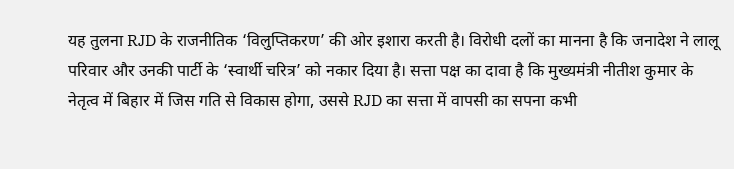यह तुलना RJD के राजनीतिक ‘विलुप्तिकरण’ की ओर इशारा करती है। विरोधी दलों का मानना है कि जनादेश ने लालू परिवार और उनकी पार्टी के ‘स्वार्थी चरित्र’ को नकार दिया है। सत्ता पक्ष का दावा है कि मुख्यमंत्री नीतीश कुमार के नेतृत्व में बिहार में जिस गति से विकास होगा, उससे RJD का सत्ता में वापसी का सपना कभी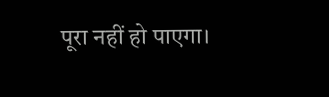पूरा नहीं हो पाएगा।